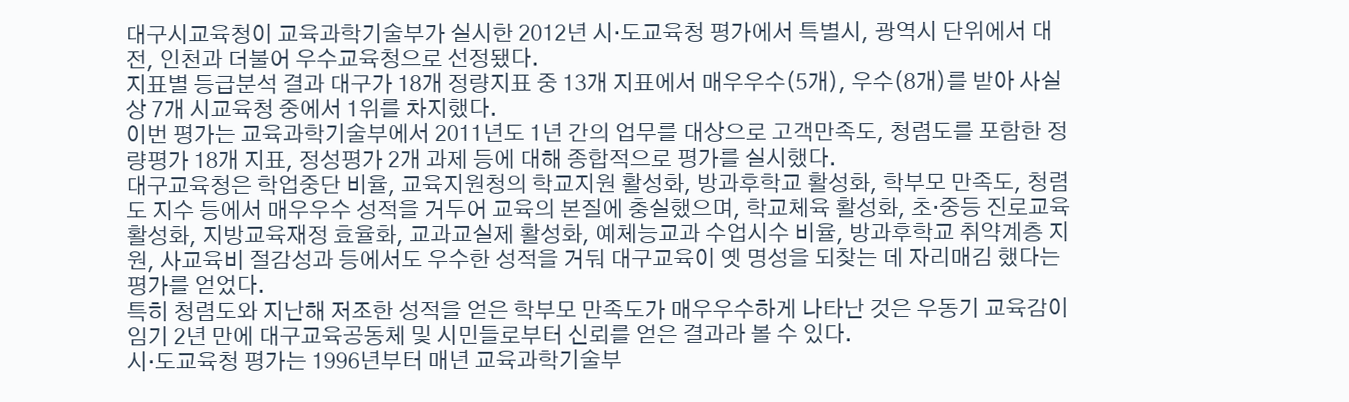대구시교육청이 교육과학기술부가 실시한 2012년 시·도교육청 평가에서 특별시, 광역시 단위에서 대전, 인천과 더불어 우수교육청으로 선정됐다.
지표별 등급분석 결과 대구가 18개 정량지표 중 13개 지표에서 매우우수(5개), 우수(8개)를 받아 사실상 7개 시교육청 중에서 1위를 차지했다.
이번 평가는 교육과학기술부에서 2011년도 1년 간의 업무를 대상으로 고객만족도, 청렴도를 포함한 정량평가 18개 지표, 정성평가 2개 과제 등에 대해 종합적으로 평가를 실시했다.
대구교육청은 학업중단 비율, 교육지원청의 학교지원 활성화, 방과후학교 활성화, 학부모 만족도, 청렴도 지수 등에서 매우우수 성적을 거두어 교육의 본질에 충실했으며, 학교체육 활성화, 초·중등 진로교육활성화, 지방교육재정 효율화, 교과교실제 활성화, 예체능교과 수업시수 비율, 방과후학교 취약계층 지원, 사교육비 절감성과 등에서도 우수한 성적을 거둬 대구교육이 옛 명성을 되찾는 데 자리매김 했다는 평가를 얻었다.
특히 청렴도와 지난해 저조한 성적을 얻은 학부모 만족도가 매우우수하게 나타난 것은 우동기 교육감이 임기 2년 만에 대구교육공동체 및 시민들로부터 신뢰를 얻은 결과라 볼 수 있다.
시·도교육청 평가는 1996년부터 매년 교육과학기술부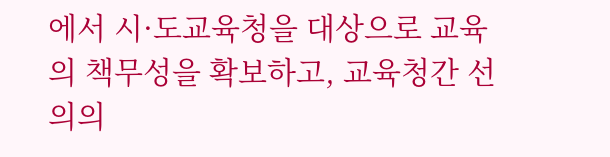에서 시·도교육청을 대상으로 교육의 책무성을 확보하고, 교육청간 선의의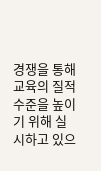경쟁을 통해 교육의 질적 수준을 높이기 위해 실시하고 있으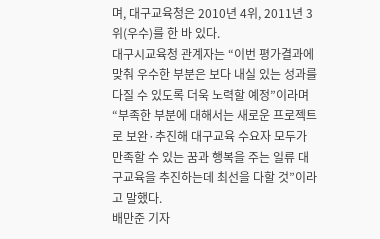며, 대구교육청은 2010년 4위, 2011년 3위(우수)를 한 바 있다.
대구시교육청 관계자는 “이번 평가결과에 맞춰 우수한 부분은 보다 내실 있는 성과를 다질 수 있도록 더욱 노력할 예정”이라며 “부족한 부분에 대해서는 새로운 프로젝트로 보완·추진해 대구교육 수요자 모두가 만족할 수 있는 꿈과 행복을 주는 일류 대구교육을 추진하는데 최선을 다할 것”이라고 말했다.
배만준 기자